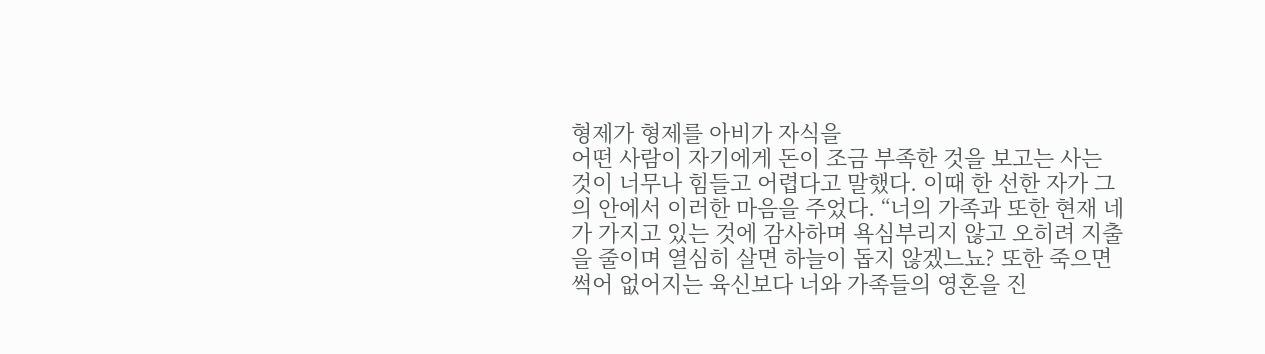형제가 형제를 아비가 자식을
어떤 사람이 자기에게 돈이 조금 부족한 것을 보고는 사는 것이 너무나 힘들고 어렵다고 말했다. 이때 한 선한 자가 그의 안에서 이러한 마음을 주었다. “너의 가족과 또한 현재 네가 가지고 있는 것에 감사하며 욕심부리지 않고 오히려 지출을 줄이며 열심히 살면 하늘이 돕지 않겠느뇨? 또한 죽으면 썩어 없어지는 육신보다 너와 가족들의 영혼을 진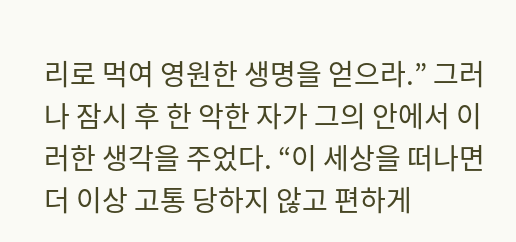리로 먹여 영원한 생명을 얻으라.” 그러나 잠시 후 한 악한 자가 그의 안에서 이러한 생각을 주었다. “이 세상을 떠나면 더 이상 고통 당하지 않고 편하게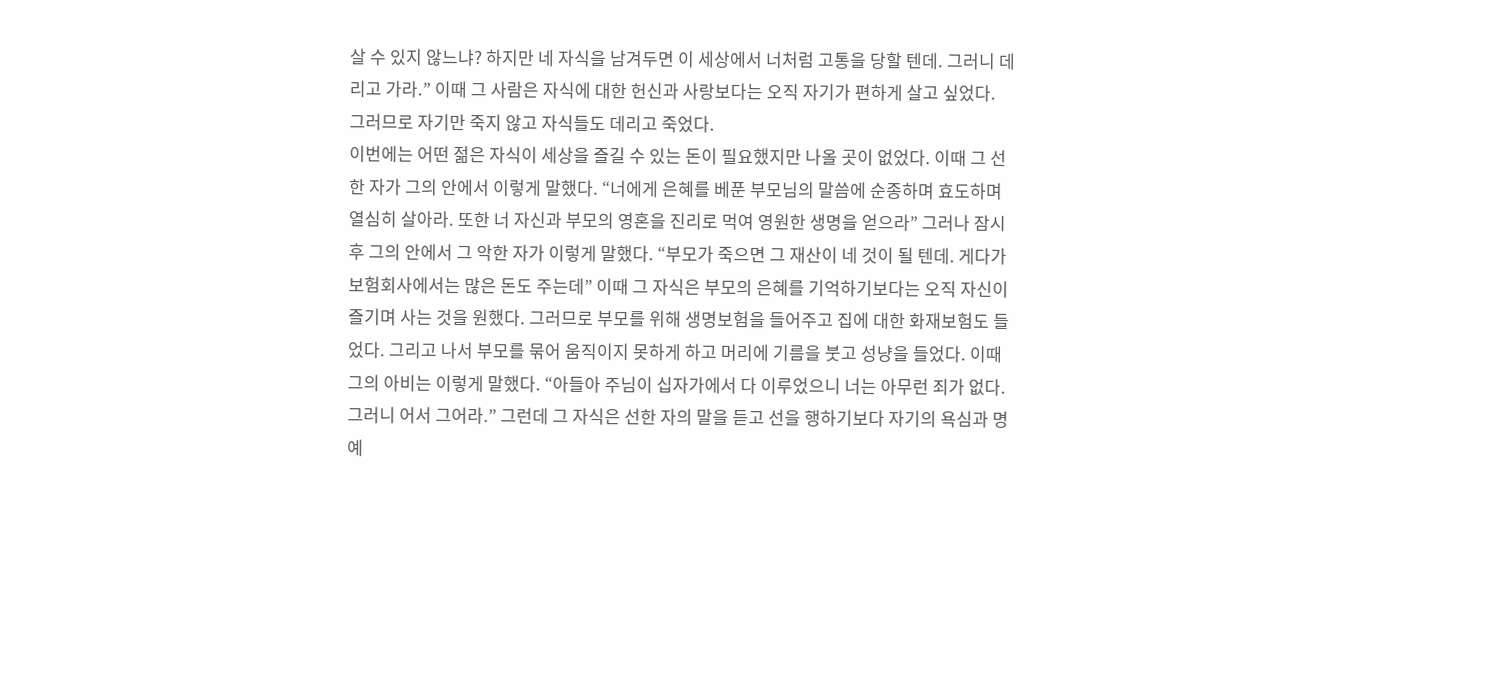살 수 있지 않느냐? 하지만 네 자식을 남겨두면 이 세상에서 너처럼 고통을 당할 텐데. 그러니 데리고 가라.” 이때 그 사람은 자식에 대한 헌신과 사랑보다는 오직 자기가 편하게 살고 싶었다. 그러므로 자기만 죽지 않고 자식들도 데리고 죽었다.
이번에는 어떤 젊은 자식이 세상을 즐길 수 있는 돈이 필요했지만 나올 곳이 없었다. 이때 그 선한 자가 그의 안에서 이렇게 말했다. “너에게 은혜를 베푼 부모님의 말씀에 순종하며 효도하며 열심히 살아라. 또한 너 자신과 부모의 영혼을 진리로 먹여 영원한 생명을 얻으라” 그러나 잠시 후 그의 안에서 그 악한 자가 이렇게 말했다. “부모가 죽으면 그 재산이 네 것이 될 텐데. 게다가 보험회사에서는 많은 돈도 주는데” 이때 그 자식은 부모의 은혜를 기억하기보다는 오직 자신이 즐기며 사는 것을 원했다. 그러므로 부모를 위해 생명보험을 들어주고 집에 대한 화재보험도 들었다. 그리고 나서 부모를 묶어 움직이지 못하게 하고 머리에 기름을 붓고 성냥을 들었다. 이때 그의 아비는 이렇게 말했다. “아들아 주님이 십자가에서 다 이루었으니 너는 아무런 죄가 없다. 그러니 어서 그어라.” 그런데 그 자식은 선한 자의 말을 듣고 선을 행하기보다 자기의 욕심과 명예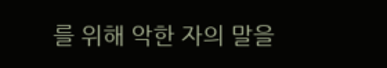를 위해 악한 자의 말을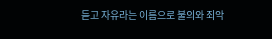듣고 자유라는 이름으로 불의와 죄악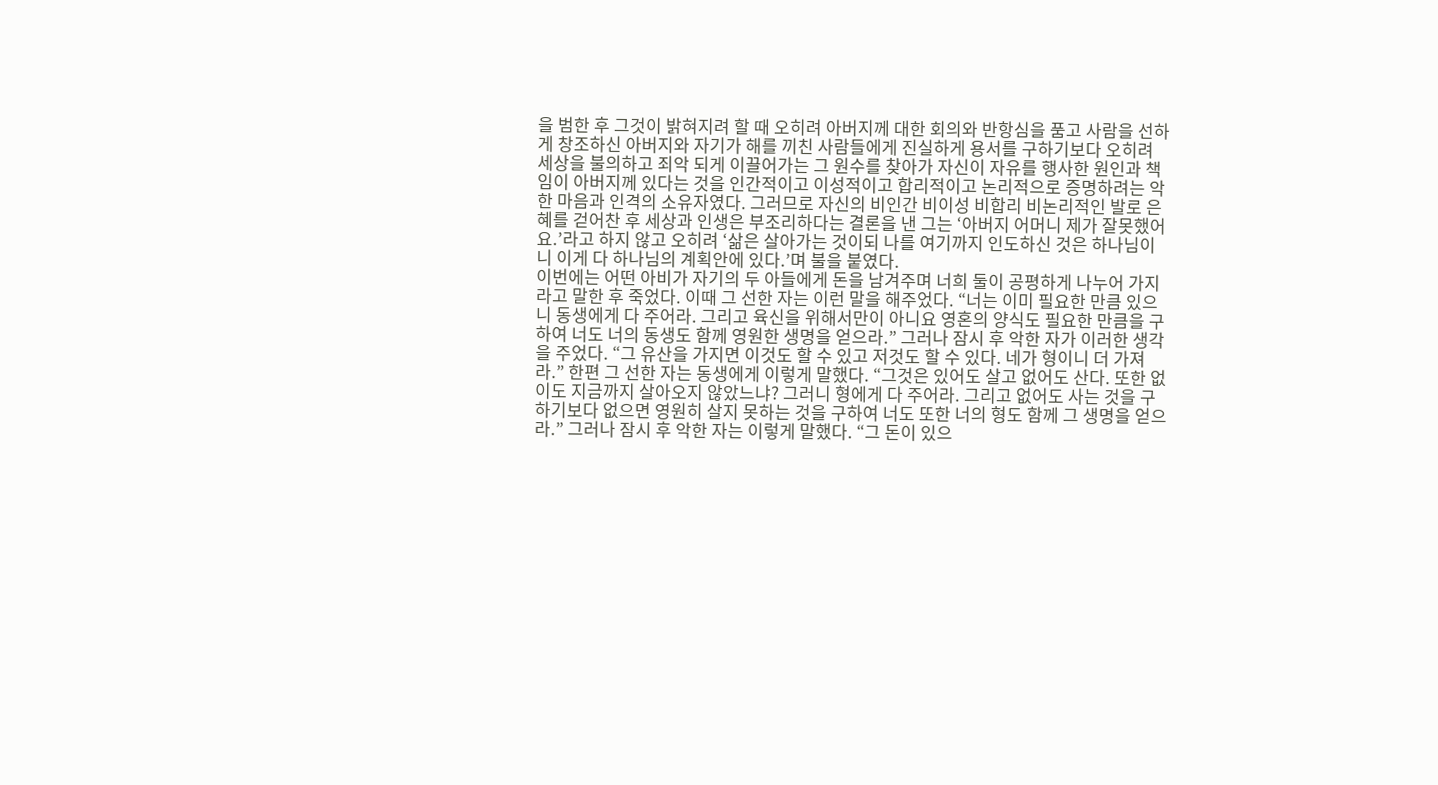을 범한 후 그것이 밝혀지려 할 때 오히려 아버지께 대한 회의와 반항심을 품고 사람을 선하게 창조하신 아버지와 자기가 해를 끼친 사람들에게 진실하게 용서를 구하기보다 오히려 세상을 불의하고 죄악 되게 이끌어가는 그 원수를 찾아가 자신이 자유를 행사한 원인과 책임이 아버지께 있다는 것을 인간적이고 이성적이고 합리적이고 논리적으로 증명하려는 악한 마음과 인격의 소유자였다. 그러므로 자신의 비인간 비이성 비합리 비논리적인 발로 은혜를 걷어찬 후 세상과 인생은 부조리하다는 결론을 낸 그는 ‘아버지 어머니 제가 잘못했어요.’라고 하지 않고 오히려 ‘삶은 살아가는 것이되 나를 여기까지 인도하신 것은 하나님이니 이게 다 하나님의 계획안에 있다.’며 불을 붙였다.
이번에는 어떤 아비가 자기의 두 아들에게 돈을 남겨주며 너희 둘이 공평하게 나누어 가지라고 말한 후 죽었다. 이때 그 선한 자는 이런 말을 해주었다. “너는 이미 필요한 만큼 있으니 동생에게 다 주어라. 그리고 육신을 위해서만이 아니요 영혼의 양식도 필요한 만큼을 구하여 너도 너의 동생도 함께 영원한 생명을 얻으라.” 그러나 잠시 후 악한 자가 이러한 생각을 주었다. “그 유산을 가지면 이것도 할 수 있고 저것도 할 수 있다. 네가 형이니 더 가져라.” 한편 그 선한 자는 동생에게 이렇게 말했다. “그것은 있어도 살고 없어도 산다. 또한 없이도 지금까지 살아오지 않았느냐? 그러니 형에게 다 주어라. 그리고 없어도 사는 것을 구하기보다 없으면 영원히 살지 못하는 것을 구하여 너도 또한 너의 형도 함께 그 생명을 얻으라.” 그러나 잠시 후 악한 자는 이렇게 말했다. “그 돈이 있으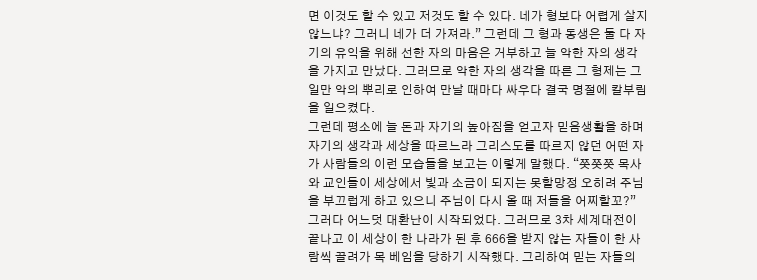면 이것도 할 수 있고 저것도 할 수 있다. 네가 형보다 어렵게 살지 않느냐? 그러니 네가 더 가져라.” 그런데 그 형과 동생은 둘 다 자기의 유익을 위해 선한 자의 마음은 거부하고 늘 악한 자의 생각을 가지고 만났다. 그러므로 악한 자의 생각을 따른 그 형제는 그 일만 악의 뿌리로 인하여 만날 때마다 싸우다 결국 명절에 칼부림을 일으켰다.
그런데 평소에 늘 돈과 자기의 높아짐을 얻고자 믿음생활을 하며 자기의 생각과 세상을 따르느라 그리스도를 따르지 않던 어떤 자가 사람들의 이런 모습들을 보고는 이렇게 말했다. “쯧쯧쯧 목사와 교인들이 세상에서 빛과 소금이 되지는 못할망정 오히려 주님을 부끄럽게 하고 있으니 주님이 다시 올 때 저들을 어찌할꼬?” 그러다 어느덧 대환난이 시작되었다. 그러므로 3차 세계대전이 끝나고 이 세상이 한 나라가 된 후 666을 받지 않는 자들이 한 사람씩 끌려가 목 베임을 당하기 시작했다. 그리하여 믿는 자들의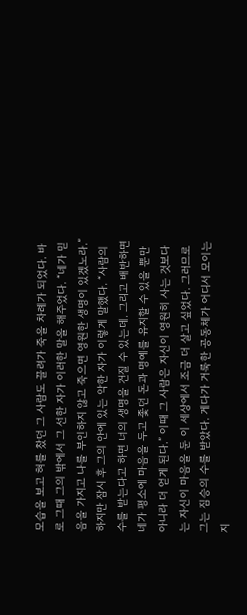모습을 보고 혀를 찼던 그 사람도 끌려가 죽을 차례가 되었다. 바로 그때 그의 밖에서 그 선한 자가 이러한 말을 해주었다. “네가 믿음을 가지고 나를 부인하지 않고 죽으면 영원한 생명이 있겠노라.” 하지만 잠시 후 그의 안에 있는 악한 자가 이렇게 말했다. “사람의 수를 받는다고 하면 너의 생명을 건질 수 있는데. 그리고 배반하면 네가 평소에 마음을 두고 좇던 돈과 명예를 유지할 수 있을 뿐만 아니라 더 얻게 된다.” 이때 그 사람은 자신이 영원히 사는 것보다는 자신이 마음을 둔 이 세상에서 조금 더 살고 싶었다. 그러므로 그는 짐승의 수를 받았다. 게다가 거룩한 공동체가 어디서 모이는 지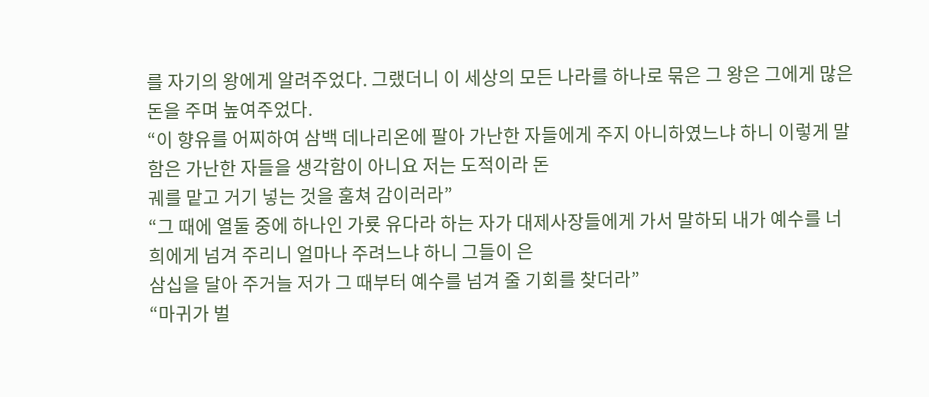를 자기의 왕에게 알려주었다. 그랬더니 이 세상의 모든 나라를 하나로 묶은 그 왕은 그에게 많은 돈을 주며 높여주었다.
“이 향유를 어찌하여 삼백 데나리온에 팔아 가난한 자들에게 주지 아니하였느냐 하니 이렇게 말함은 가난한 자들을 생각함이 아니요 저는 도적이라 돈
궤를 맡고 거기 넣는 것을 훔쳐 감이러라”
“그 때에 열둘 중에 하나인 가룟 유다라 하는 자가 대제사장들에게 가서 말하되 내가 예수를 너희에게 넘겨 주리니 얼마나 주려느냐 하니 그들이 은
삼십을 달아 주거늘 저가 그 때부터 예수를 넘겨 줄 기회를 찾더라”
“마귀가 벌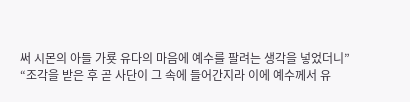써 시몬의 아들 가룟 유다의 마음에 예수를 팔려는 생각을 넣었더니”
“조각을 받은 후 곧 사단이 그 속에 들어간지라 이에 예수께서 유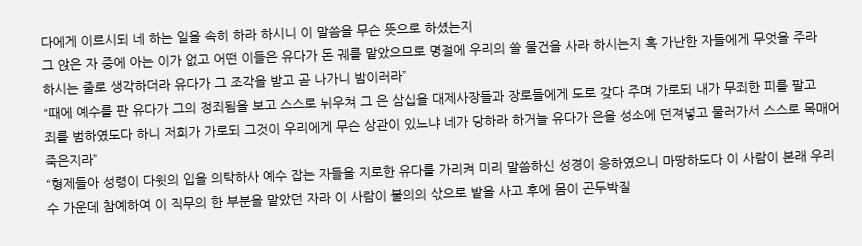다에게 이르시되 네 하는 일을 속히 하라 하시니 이 말씀을 무슨 뜻으로 하셨는지
그 앉은 자 중에 아는 이가 없고 어떤 이들은 유다가 돈 궤를 맡았으므로 명절에 우리의 쓸 물건을 사라 하시는지 혹 가난한 자들에게 무엇을 주라
하시는 줄로 생각하더라 유다가 그 조각을 받고 곧 나가니 밤이러라”
“때에 예수를 판 유다가 그의 정죄됨을 보고 스스로 뉘우쳐 그 은 삼십을 대제사장들과 장로들에게 도로 갖다 주며 가로되 내가 무죄한 피를 팔고
죄를 범하였도다 하니 저희가 가로되 그것이 우리에게 무슨 상관이 있느냐 네가 당하라 하거늘 유다가 은을 성소에 던져넣고 물러가서 스스로 목매어
죽은지라”
“형제들아 성령이 다윗의 입을 의탁하사 예수 잡는 자들을 지로한 유다를 가리켜 미리 말씀하신 성경이 응하였으니 마땅하도다 이 사람이 본래 우리
수 가운데 참예하여 이 직무의 한 부분을 맡았던 자라 이 사람이 불의의 삯으로 밭을 사고 후에 몸이 곤두박질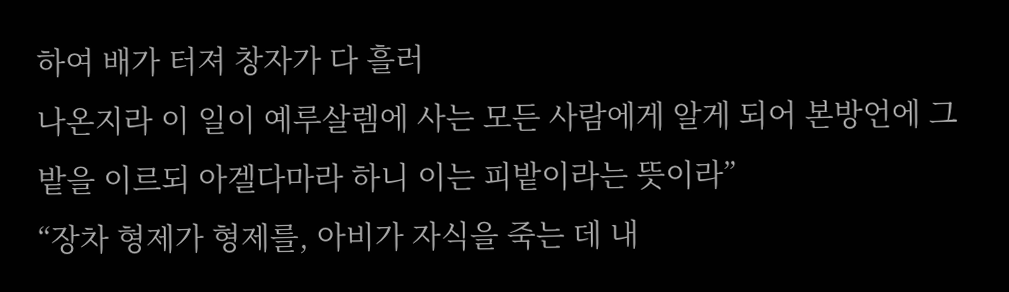하여 배가 터져 창자가 다 흘러
나온지라 이 일이 예루살렘에 사는 모든 사람에게 알게 되어 본방언에 그 밭을 이르되 아겔다마라 하니 이는 피밭이라는 뜻이라”
“장차 형제가 형제를, 아비가 자식을 죽는 데 내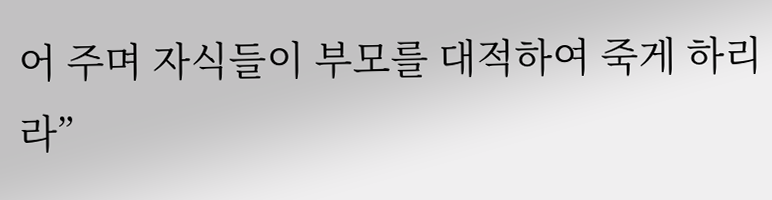어 주며 자식들이 부모를 대적하여 죽게 하리라”